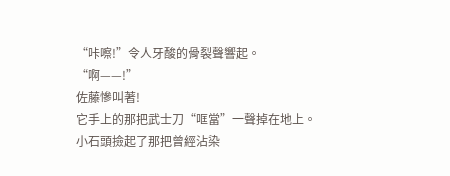“咔嚓!”令人牙酸的骨裂聲響起。
“啊——!”
佐藤慘叫著!
它手上的那把武士刀“哐當”一聲掉在地上。
小石頭撿起了那把曾經沾染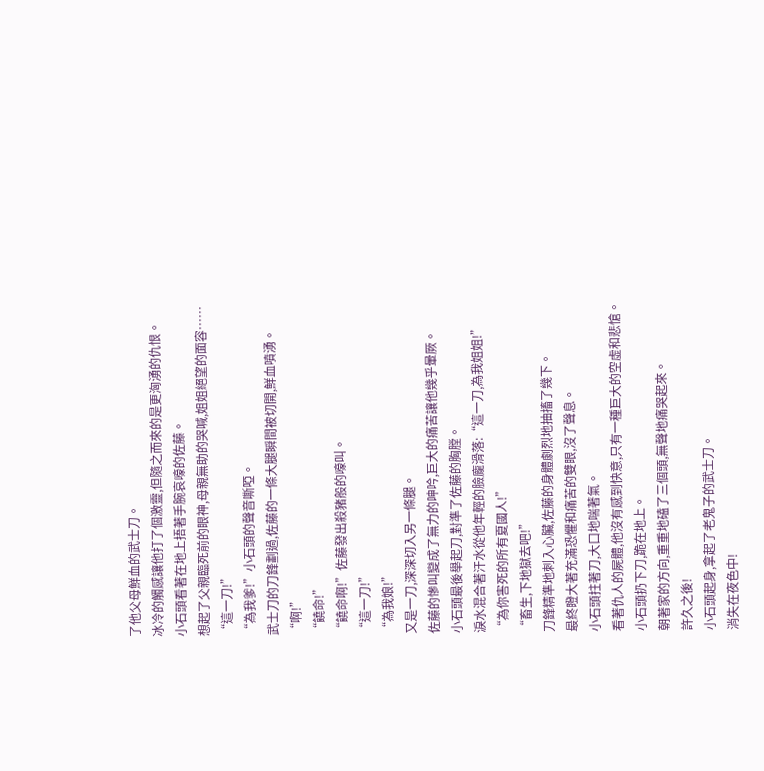了他父母鮮血的武士刀。
冰冷的觸感讓他打了個激靈,但隨之而來的是更洶湧的仇恨。
小石頭看著在地上捂著手腕哀嚎的佐藤。
想起了父親臨死前的眼神,母親無助的哭喊,姐姐絕望的面容……
“這一刀!”
“為我爹!”小石頭的聲音嘶啞。
武士刀的刀鋒劃過,佐藤的一條大腿瞬間被切開,鮮血噴湧。
“啊!”
“饒命!”
“饒命啊!”佐藤發出殺豬般的嚎叫。
“這一刀!”
“為我娘!”
又是一刀,深深切入另一條腿。
佐藤的慘叫變成了無力的呻吟,巨大的痛苦讓他幾乎暈厥。
小石頭最後舉起刀,對準了佐藤的胸膛。
淚水混合著汗水從他年輕的臉龐滑落:“這一刀,為我姐姐!”
“為你害死的所有夏國人!”
“畜生,下地獄去吧!”
刀鋒精準地刺入心臟,佐藤的身體劇烈地抽搐了幾下。
最終瞪大著充滿恐懼和痛苦的雙眼,沒了聲息。
小石頭拄著刀,大口地喘著氣。
看著仇人的屍體,他沒有感到快意,只有一種巨大的空虛和悲愴。
小石頭扔下刀,跪在地上。
朝著家的方向,重重地磕了三個頭,無聲地痛哭起來。
許久之後!
小石頭起身,拿起了老鬼子的武士刀。
消失在夜色中!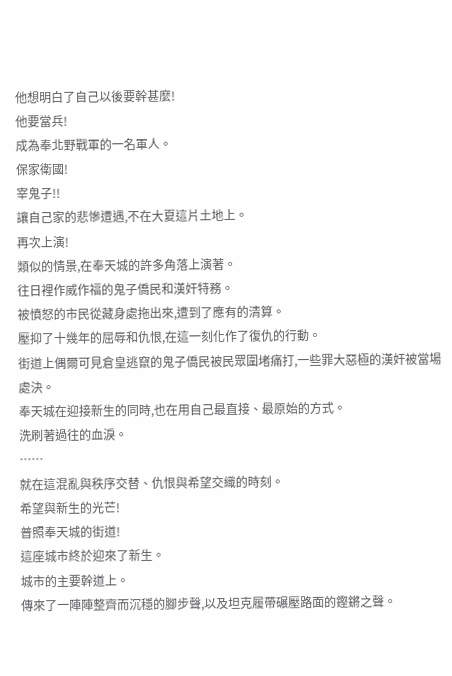他想明白了自己以後要幹甚麼!
他要當兵!
成為奉北野戰軍的一名軍人。
保家衛國!
宰鬼子!!
讓自己家的悲慘遭遇,不在大夏這片土地上。
再次上演!
類似的情景,在奉天城的許多角落上演著。
往日裡作威作福的鬼子僑民和漢奸特務。
被憤怒的市民從藏身處拖出來,遭到了應有的清算。
壓抑了十幾年的屈辱和仇恨,在這一刻化作了復仇的行動。
街道上偶爾可見倉皇逃竄的鬼子僑民被民眾圍堵痛打,一些罪大惡極的漢奸被當場處決。
奉天城在迎接新生的同時,也在用自己最直接、最原始的方式。
洗刷著過往的血淚。
……
就在這混亂與秩序交替、仇恨與希望交織的時刻。
希望與新生的光芒!
普照奉天城的街道!
這座城市終於迎來了新生。
城市的主要幹道上。
傳來了一陣陣整齊而沉穩的腳步聲,以及坦克履帶碾壓路面的鏗鏘之聲。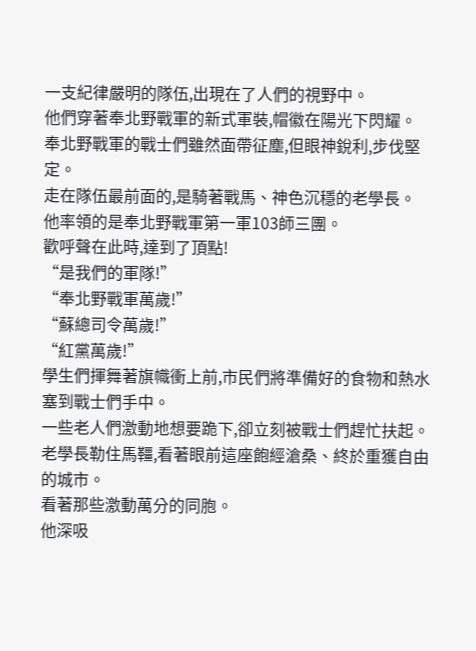一支紀律嚴明的隊伍,出現在了人們的視野中。
他們穿著奉北野戰軍的新式軍裝,帽徽在陽光下閃耀。
奉北野戰軍的戰士們雖然面帶征塵,但眼神銳利,步伐堅定。
走在隊伍最前面的,是騎著戰馬、神色沉穩的老學長。
他率領的是奉北野戰軍第一軍103師三團。
歡呼聲在此時,達到了頂點!
“是我們的軍隊!”
“奉北野戰軍萬歲!”
“蘇總司令萬歲!”
“紅黨萬歲!”
學生們揮舞著旗幟衝上前,市民們將準備好的食物和熱水塞到戰士們手中。
一些老人們激動地想要跪下,卻立刻被戰士們趕忙扶起。
老學長勒住馬韁,看著眼前這座飽經滄桑、終於重獲自由的城市。
看著那些激動萬分的同胞。
他深吸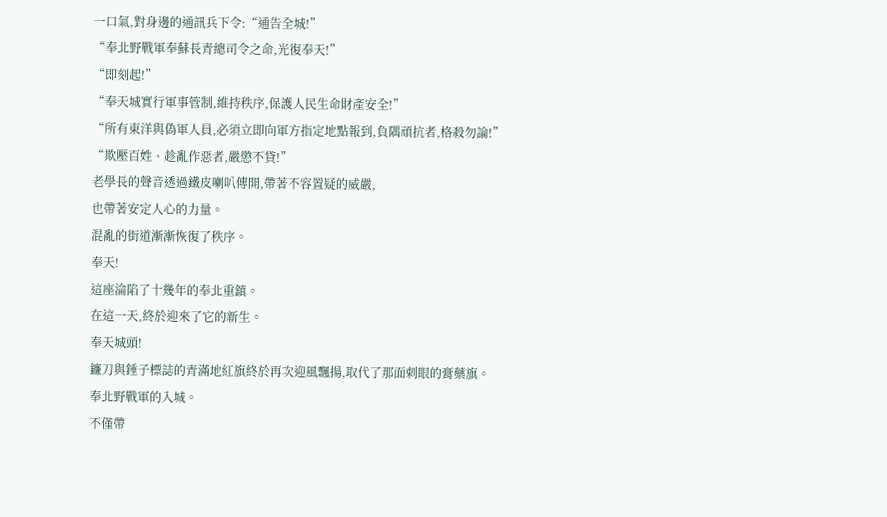一口氣,對身邊的通訊兵下令:“通告全城!”
“奉北野戰軍奉蘇長青總司令之命,光復奉天!”
“即刻起!”
“奉天城實行軍事管制,維持秩序,保護人民生命財產安全!”
“所有東洋與偽軍人員,必須立即向軍方指定地點報到,負隅頑抗者,格殺勿論!”
“欺壓百姓、趁亂作惡者,嚴懲不貸!”
老學長的聲音透過鐵皮喇叭傳開,帶著不容置疑的威嚴,
也帶著安定人心的力量。
混亂的街道漸漸恢復了秩序。
奉天!
這座淪陷了十幾年的奉北重鎮。
在這一天,終於迎來了它的新生。
奉天城頭!
鐮刀與錘子標誌的青滿地紅旗終於再次迎風飄揚,取代了那面刺眼的膏藥旗。
奉北野戰軍的入城。
不僅帶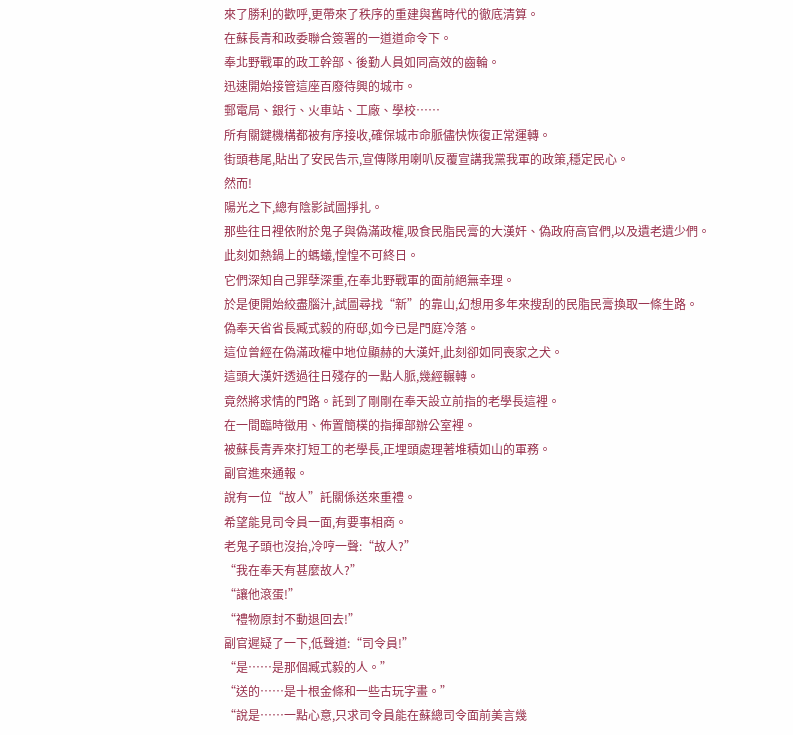來了勝利的歡呼,更帶來了秩序的重建與舊時代的徹底清算。
在蘇長青和政委聯合簽署的一道道命令下。
奉北野戰軍的政工幹部、後勤人員如同高效的齒輪。
迅速開始接管這座百廢待興的城市。
郵電局、銀行、火車站、工廠、學校……
所有關鍵機構都被有序接收,確保城市命脈儘快恢復正常運轉。
街頭巷尾,貼出了安民告示,宣傳隊用喇叭反覆宣講我黨我軍的政策,穩定民心。
然而!
陽光之下,總有陰影試圖掙扎。
那些往日裡依附於鬼子與偽滿政權,吸食民脂民膏的大漢奸、偽政府高官們,以及遺老遺少們。
此刻如熱鍋上的螞蟻,惶惶不可終日。
它們深知自己罪孽深重,在奉北野戰軍的面前絕無幸理。
於是便開始絞盡腦汁,試圖尋找“新”的靠山,幻想用多年來搜刮的民脂民膏換取一條生路。
偽奉天省省長臧式毅的府邸,如今已是門庭冷落。
這位曾經在偽滿政權中地位顯赫的大漢奸,此刻卻如同喪家之犬。
這頭大漢奸透過往日殘存的一點人脈,幾經輾轉。
竟然將求情的門路。託到了剛剛在奉天設立前指的老學長這裡。
在一間臨時徵用、佈置簡樸的指揮部辦公室裡。
被蘇長青弄來打短工的老學長,正埋頭處理著堆積如山的軍務。
副官進來通報。
說有一位“故人”託關係送來重禮。
希望能見司令員一面,有要事相商。
老鬼子頭也沒抬,冷哼一聲:“故人?”
“我在奉天有甚麼故人?”
“讓他滾蛋!”
“禮物原封不動退回去!”
副官遲疑了一下,低聲道:“司令員!”
“是……是那個臧式毅的人。”
“送的……是十根金條和一些古玩字畫。”
“說是……一點心意,只求司令員能在蘇總司令面前美言幾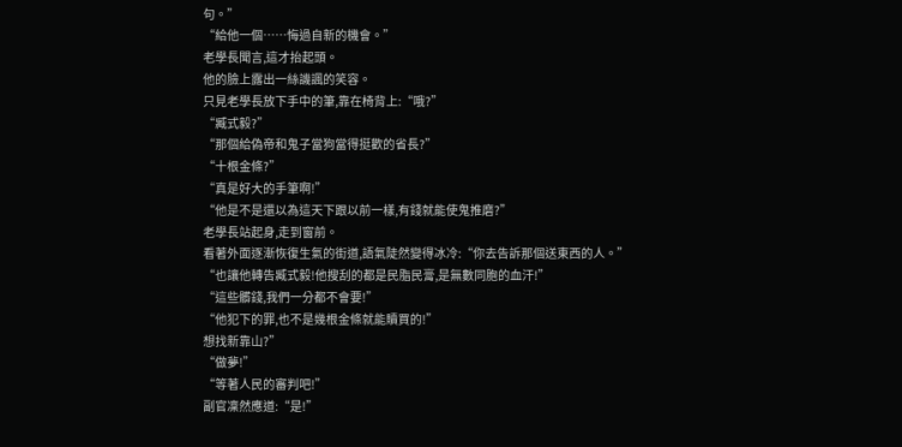句。”
“給他一個……悔過自新的機會。”
老學長聞言,這才抬起頭。
他的臉上露出一絲譏諷的笑容。
只見老學長放下手中的筆,靠在椅背上:“哦?”
“臧式毅?”
“那個給偽帝和鬼子當狗當得挺歡的省長?”
“十根金條?”
“真是好大的手筆啊!”
“他是不是還以為這天下跟以前一樣,有錢就能使鬼推磨?”
老學長站起身,走到窗前。
看著外面逐漸恢復生氣的街道,語氣陡然變得冰冷:“你去告訴那個送東西的人。”
“也讓他轉告臧式毅!他搜刮的都是民脂民膏,是無數同胞的血汗!”
“這些髒錢,我們一分都不會要!”
“他犯下的罪,也不是幾根金條就能贖買的!”
想找新靠山?”
“做夢!”
“等著人民的審判吧!”
副官凜然應道:“是!”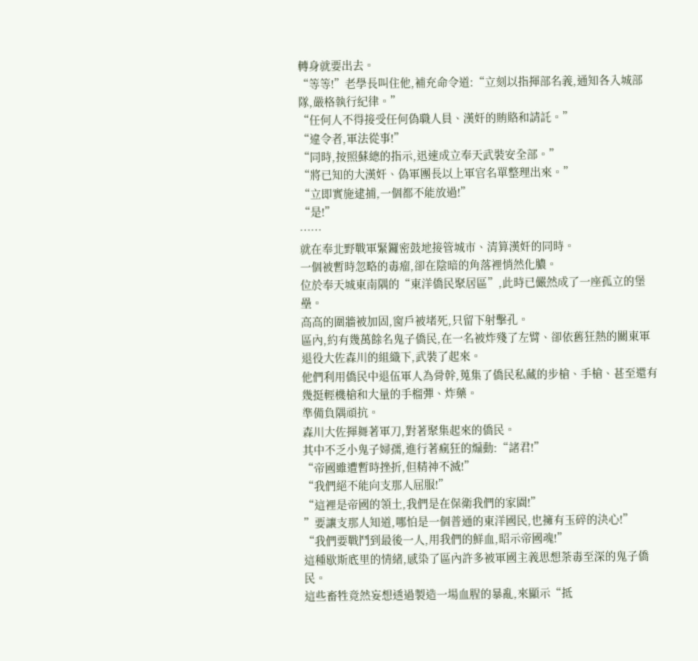轉身就要出去。
“等等!”老學長叫住他,補充命令道:“立刻以指揮部名義,通知各入城部隊,嚴格執行紀律。”
“任何人不得接受任何偽職人員、漢奸的賄賂和請託。”
“違令者,軍法從事!”
“同時,按照蘇總的指示,迅速成立奉天武裝安全部。”
“將已知的大漢奸、偽軍團長以上軍官名單整理出來。”
“立即實施逮捕,一個都不能放過!”
“是!”
……
就在奉北野戰軍緊鑼密鼓地接管城市、清算漢奸的同時。
一個被暫時忽略的毒瘤,卻在陰暗的角落裡悄然化膿。
位於奉天城東南隅的“東洋僑民聚居區”,此時已儼然成了一座孤立的堡壘。
高高的圍牆被加固,窗戶被堵死,只留下射擊孔。
區內,約有幾萬餘名鬼子僑民,在一名被炸殘了左臂、卻依舊狂熱的關東軍退役大佐森川的組織下,武裝了起來。
他們利用僑民中退伍軍人為骨幹,蒐集了僑民私藏的步槍、手槍、甚至還有幾挺輕機槍和大量的手榴彈、炸藥。
準備負隅頑抗。
森川大佐揮舞著軍刀,對著聚集起來的僑民。
其中不乏小鬼子婦孺,進行著瘋狂的煽動:“諸君!”
“帝國雖遭暫時挫折,但精神不滅!”
“我們絕不能向支那人屈服!”
“這裡是帝國的領土,我們是在保衛我們的家園!”
”要讓支那人知道,哪怕是一個普通的東洋國民,也擁有玉碎的決心!”
“我們要戰鬥到最後一人,用我們的鮮血,昭示帝國魂!”
這種歇斯底里的情緒,感染了區內許多被軍國主義思想荼毒至深的鬼子僑民。
這些畜牲竟然妄想透過製造一場血腥的暴亂,來顯示“抵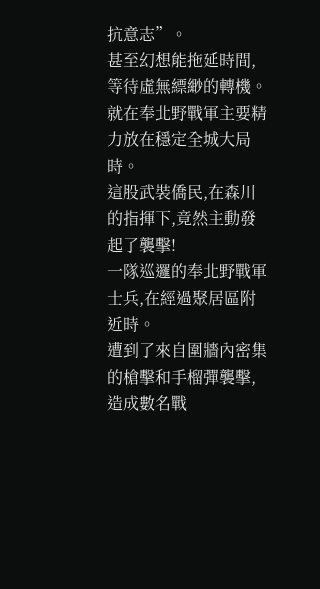抗意志”。
甚至幻想能拖延時間,等待虛無縹緲的轉機。
就在奉北野戰軍主要精力放在穩定全城大局時。
這股武裝僑民,在森川的指揮下,竟然主動發起了襲擊!
一隊巡邏的奉北野戰軍士兵,在經過聚居區附近時。
遭到了來自圍牆內密集的槍擊和手榴彈襲擊,造成數名戰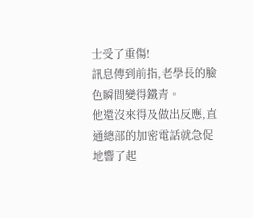士受了重傷!
訊息傳到前指,老學長的臉色瞬間變得鐵青。
他還沒來得及做出反應,直通總部的加密電話就急促地響了起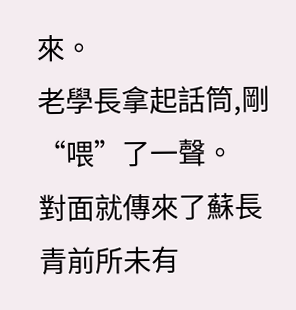來。
老學長拿起話筒,剛“喂”了一聲。
對面就傳來了蘇長青前所未有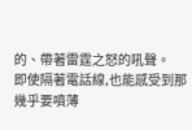的、帶著雷霆之怒的吼聲。
即使隔著電話線,也能感受到那幾乎要噴薄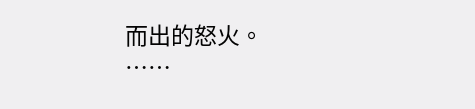而出的怒火。
……